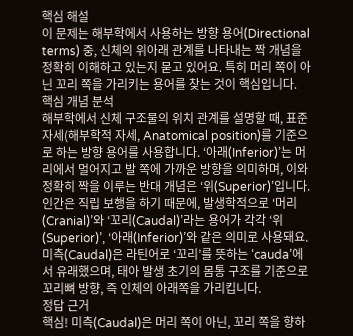핵심 해설
이 문제는 해부학에서 사용하는 방향 용어(Directional terms) 중, 신체의 위아래 관계를 나타내는 짝 개념을 정확히 이해하고 있는지 묻고 있어요. 특히 머리 쪽이 아닌 꼬리 쪽을 가리키는 용어를 찾는 것이 핵심입니다.
핵심 개념 분석
해부학에서 신체 구조물의 위치 관계를 설명할 때, 표준 자세(해부학적 자세, Anatomical position)를 기준으로 하는 방향 용어를 사용합니다. ‘아래(Inferior)’는 머리에서 멀어지고 발 쪽에 가까운 방향을 의미하며, 이와 정확히 짝을 이루는 반대 개념은 ‘위(Superior)’입니다.
인간은 직립 보행을 하기 때문에, 발생학적으로 ‘머리(Cranial)’와 ‘꼬리(Caudal)’라는 용어가 각각 ‘위(Superior)’, ‘아래(Inferior)’와 같은 의미로 사용돼요.
미측(Caudal)은 라틴어로 ‘꼬리’를 뜻하는 ‘cauda’에서 유래했으며, 태아 발생 초기의 몸통 구조를 기준으로 꼬리뼈 방향, 즉 인체의 아래쪽을 가리킵니다.
정답 근거
핵심! 미측(Caudal)은 머리 쪽이 아닌, 꼬리 쪽을 향하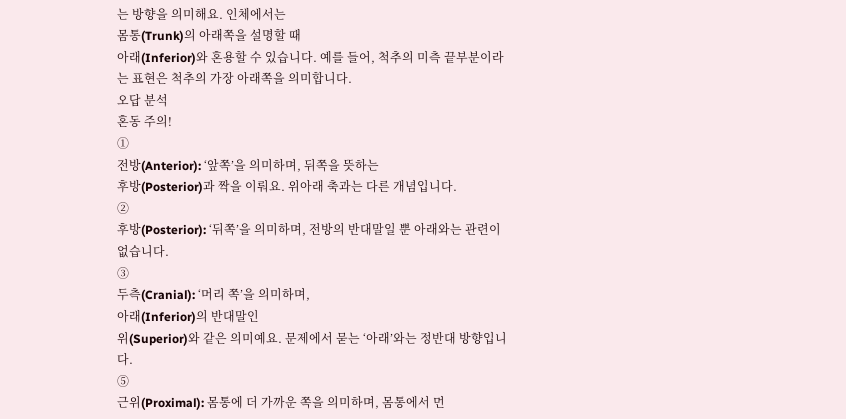는 방향을 의미해요. 인체에서는
몸통(Trunk)의 아래쪽을 설명할 때
아래(Inferior)와 혼용할 수 있습니다. 예를 들어, 척추의 미측 끝부분이라는 표현은 척추의 가장 아래쪽을 의미합니다.
오답 분석
혼동 주의!
①
전방(Anterior): ‘앞쪽’을 의미하며, 뒤쪽을 뜻하는
후방(Posterior)과 짝을 이뤄요. 위아래 축과는 다른 개념입니다.
②
후방(Posterior): ‘뒤쪽’을 의미하며, 전방의 반대말일 뿐 아래와는 관련이 없습니다.
③
두측(Cranial): ‘머리 쪽’을 의미하며,
아래(Inferior)의 반대말인
위(Superior)와 같은 의미예요. 문제에서 묻는 ‘아래’와는 정반대 방향입니다.
⑤
근위(Proximal): 몸통에 더 가까운 쪽을 의미하며, 몸통에서 먼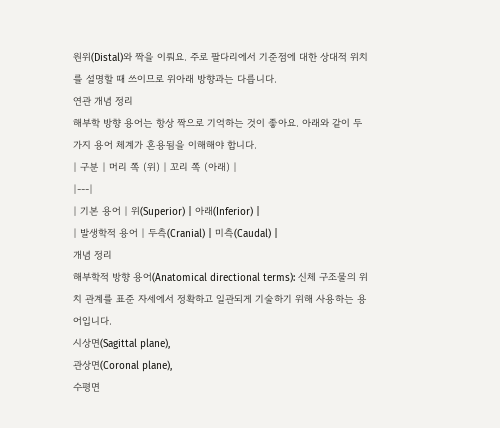원위(Distal)와 짝을 이뤄요. 주로 팔다리에서 기준점에 대한 상대적 위치를 설명할 때 쓰이므로 위아래 방향과는 다릅니다.
연관 개념 정리
해부학 방향 용어는 항상 짝으로 기억하는 것이 좋아요. 아래와 같이 두 가지 용어 체계가 혼용됨을 이해해야 합니다.
| 구분 | 머리 쪽 (위) | 꼬리 쪽 (아래) |
|---|
| 기본 용어 | 위(Superior) | 아래(Inferior) |
| 발생학적 용어 | 두측(Cranial) | 미측(Caudal) |
개념 정리
해부학적 방향 용어(Anatomical directional terms): 신체 구조물의 위치 관계를 표준 자세에서 정확하고 일관되게 기술하기 위해 사용하는 용어입니다.
시상면(Sagittal plane),
관상면(Coronal plane),
수평면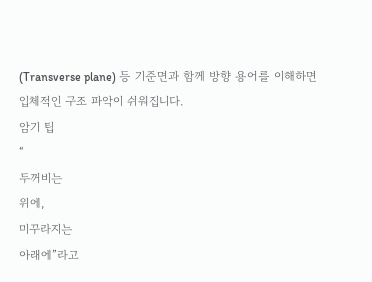(Transverse plane) 등 기준면과 함께 방향 용어를 이해하면 입체적인 구조 파악이 쉬워집니다.
암기 팁
“
두꺼비는
위에,
미꾸라지는
아래에”라고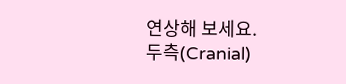연상해 보세요.
두측(Cranial)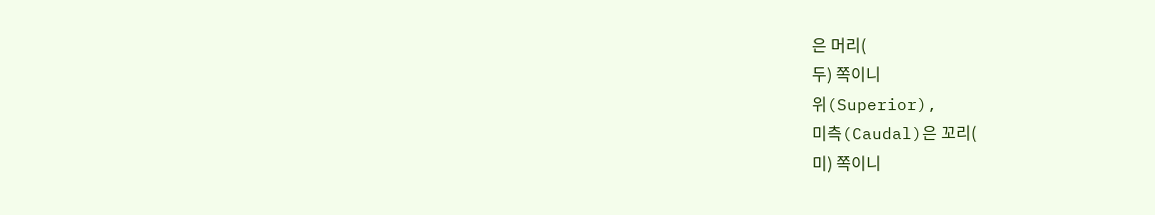은 머리(
두) 쪽이니
위(Superior),
미측(Caudal)은 꼬리(
미) 쪽이니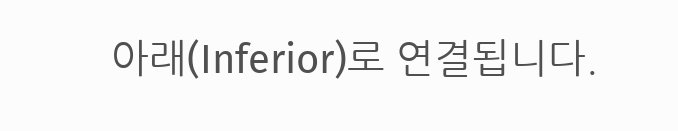아래(Inferior)로 연결됩니다.